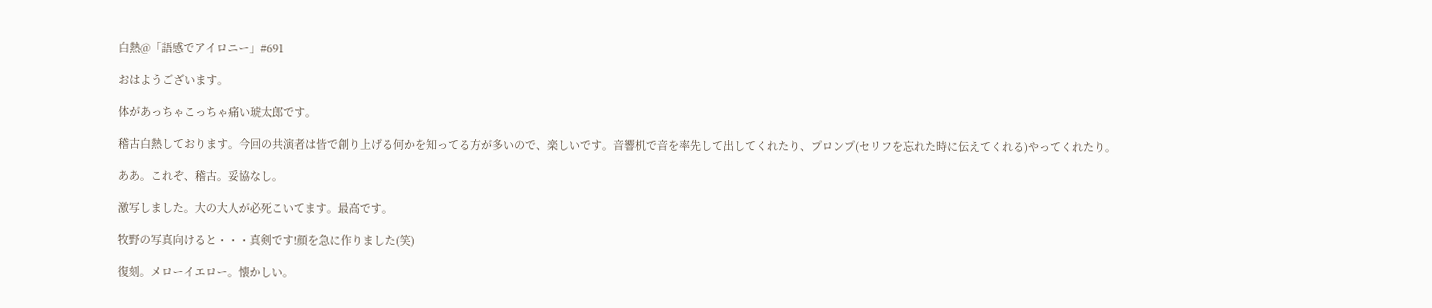白熱@「語感でアイロニー」#691

おはようございます。

体があっちゃこっちゃ痛い琥太郎です。

稽古白熱しております。今回の共演者は皆で創り上げる何かを知ってる方が多いので、楽しいです。音響机で音を率先して出してくれたり、プロンプ(セリフを忘れた時に伝えてくれる)やってくれたり。

ああ。これぞ、稽古。妥協なし。

激写しました。大の大人が必死こいてます。最高です。

牧野の写真向けると・・・真剣です!顔を急に作りました(笑)

復刻。メローイエロー。懐かしい。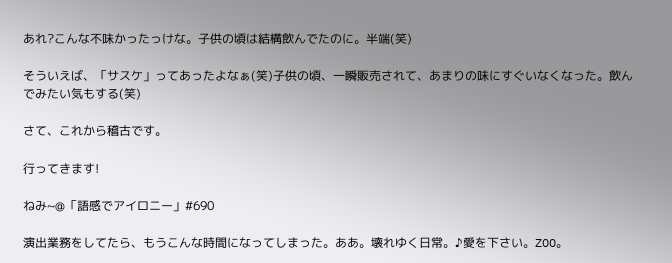あれ?こんな不味かったっけな。子供の頃は結構飲んでたのに。半端(笑)

そういえば、「サスケ」ってあったよなぁ(笑)子供の頃、一瞬販売されて、あまりの味にすぐいなくなった。飲んでみたい気もする(笑)

さて、これから稽古です。

行ってきます!

ねみ~@「語感でアイロニー」#690

演出業務をしてたら、もうこんな時間になってしまった。ああ。壊れゆく日常。♪愛を下さい。ZOO。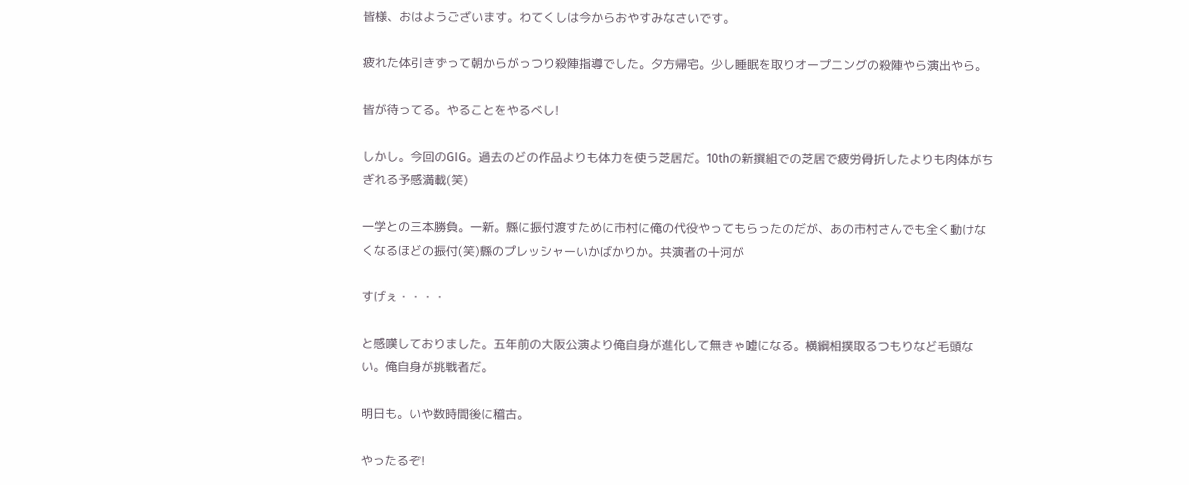皆様、おはようございます。わてくしは今からおやすみなさいです。

疲れた体引きずって朝からがっつり殺陣指導でした。夕方帰宅。少し睡眠を取りオープニングの殺陣やら演出やら。

皆が待ってる。やることをやるべし!

しかし。今回のGIG。過去のどの作品よりも体力を使う芝居だ。10thの新撰組での芝居で疲労骨折したよりも肉体がちぎれる予感満載(笑)

一学との三本勝負。一新。縣に振付渡すために市村に俺の代役やってもらったのだが、あの市村さんでも全く動けなくなるほどの振付(笑)縣のプレッシャーいかばかりか。共演者の十河が

すげぇ・・・・

と感嘆しておりました。五年前の大阪公演より俺自身が進化して無きゃ嘘になる。横綱相撲取るつもりなど毛頭ない。俺自身が挑戦者だ。

明日も。いや数時間後に稽古。

やったるぞ!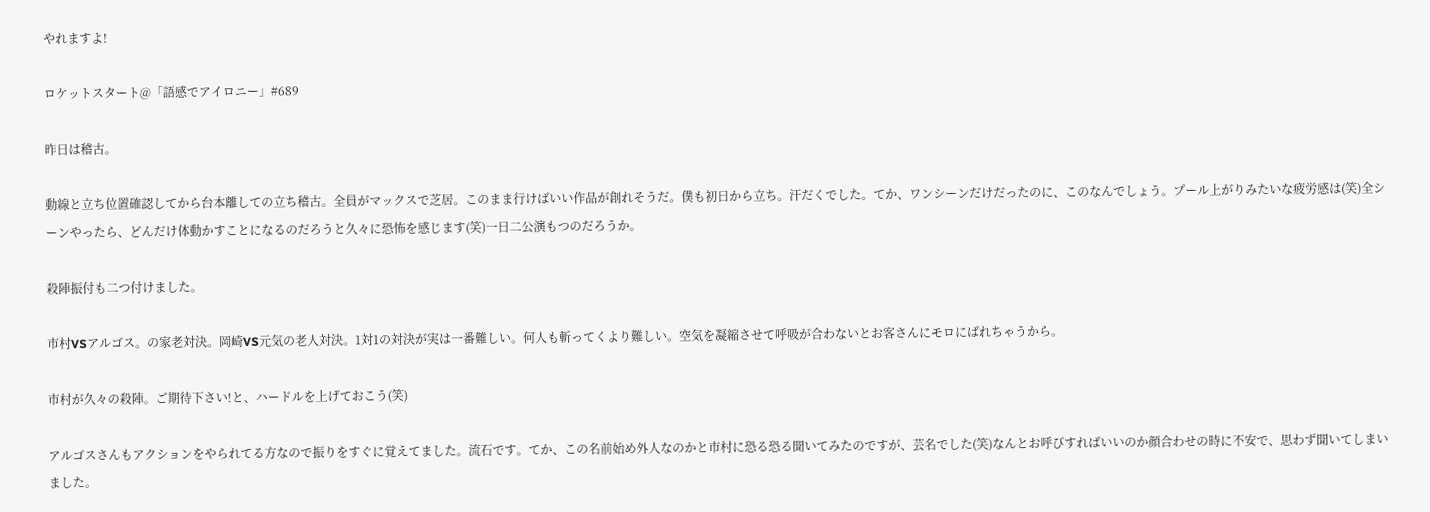やれますよ!

ロケットスタート@「語感でアイロニー」#689

昨日は稽古。

動線と立ち位置確認してから台本離しての立ち稽古。全員がマックスで芝居。このまま行けばいい作品が創れそうだ。僕も初日から立ち。汗だくでした。てか、ワンシーンだけだったのに、このなんでしょう。プール上がりみたいな疲労感は(笑)全シーンやったら、どんだけ体動かすことになるのだろうと久々に恐怖を感じます(笑)一日二公演もつのだろうか。

殺陣振付も二つ付けました。

市村VSアルゴス。の家老対決。岡崎VS元気の老人対決。1対1の対決が実は一番難しい。何人も斬ってくより難しい。空気を凝縮させて呼吸が合わないとお客さんにモロにばれちゃうから。

市村が久々の殺陣。ご期待下さい!と、ハードルを上げておこう(笑)

アルゴスさんもアクションをやられてる方なので振りをすぐに覚えてました。流石です。てか、この名前始め外人なのかと市村に恐る恐る聞いてみたのですが、芸名でした(笑)なんとお呼びすればいいのか顔合わせの時に不安で、思わず聞いてしまいました。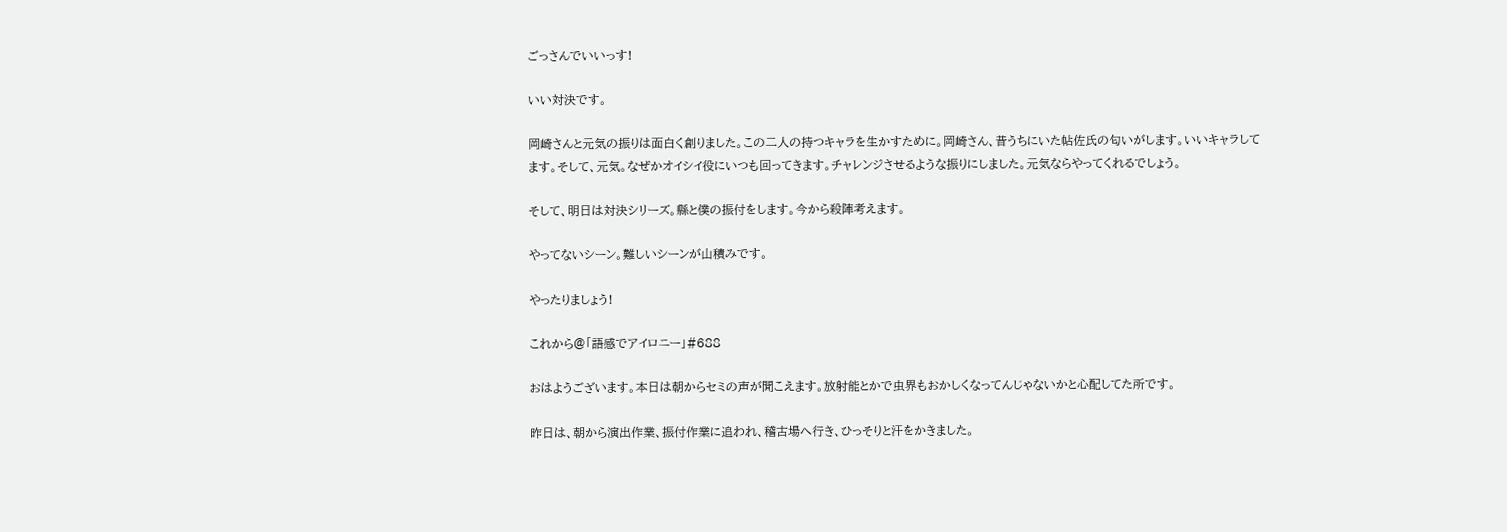ごっさんでいいっす!

いい対決です。

岡崎さんと元気の振りは面白く創りました。この二人の持つキャラを生かすために。岡崎さん、昔うちにいた帖佐氏の匂いがします。いいキャラしてます。そして、元気。なぜかオイシイ役にいつも回ってきます。チャレンジさせるような振りにしました。元気ならやってくれるでしょう。

そして、明日は対決シリーズ。縣と僕の振付をします。今から殺陣考えます。

やってないシーン。難しいシーンが山積みです。

やったりましょう!

これから@「語感でアイロニー」#688

おはようございます。本日は朝からセミの声が聞こえます。放射能とかで虫界もおかしくなってんじゃないかと心配してた所です。

昨日は、朝から演出作業、振付作業に追われ、稽古場へ行き、ひっそりと汗をかきました。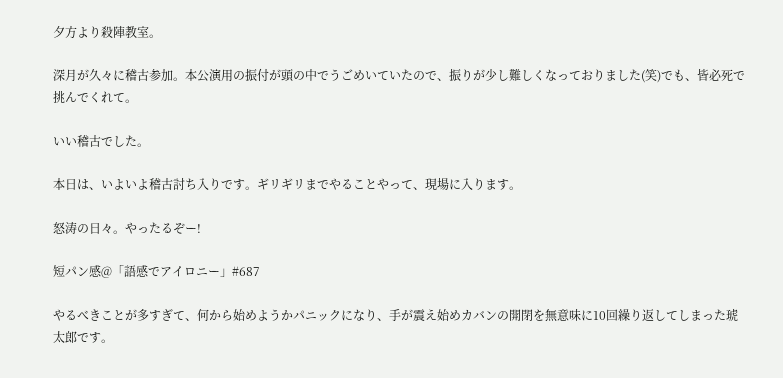夕方より殺陣教室。

深月が久々に稽古参加。本公演用の振付が頭の中でうごめいていたので、振りが少し難しくなっておりました(笑)でも、皆必死で挑んでくれて。

いい稽古でした。

本日は、いよいよ稽古討ち入りです。ギリギリまでやることやって、現場に入ります。

怒涛の日々。やったるぞー!

短パン感@「語感でアイロニー」#687

やるべきことが多すぎて、何から始めようかパニックになり、手が震え始めカバンの開閉を無意味に10回繰り返してしまった琥太郎です。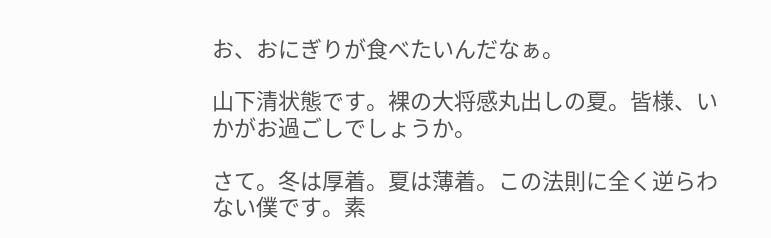お、おにぎりが食べたいんだなぁ。

山下清状態です。裸の大将感丸出しの夏。皆様、いかがお過ごしでしょうか。

さて。冬は厚着。夏は薄着。この法則に全く逆らわない僕です。素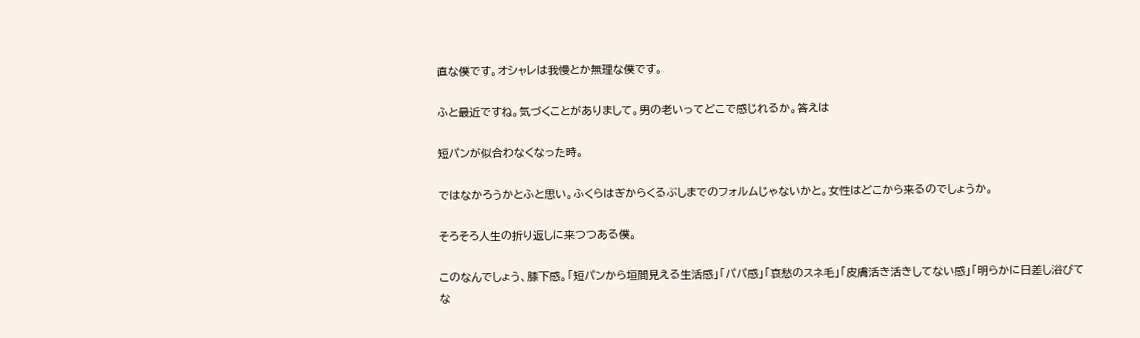直な僕です。オシャレは我慢とか無理な僕です。

ふと最近ですね。気づくことがありまして。男の老いってどこで感じれるか。答えは

短パンが似合わなくなった時。

ではなかろうかとふと思い。ふくらはぎからくるぶしまでのフォルムじゃないかと。女性はどこから来るのでしょうか。

そろそろ人生の折り返しに来つつある僕。

このなんでしょう、膝下感。「短パンから垣間見える生活感」「パパ感」「哀愁のスネ毛」「皮膚活き活きしてない感」「明らかに日差し浴びてな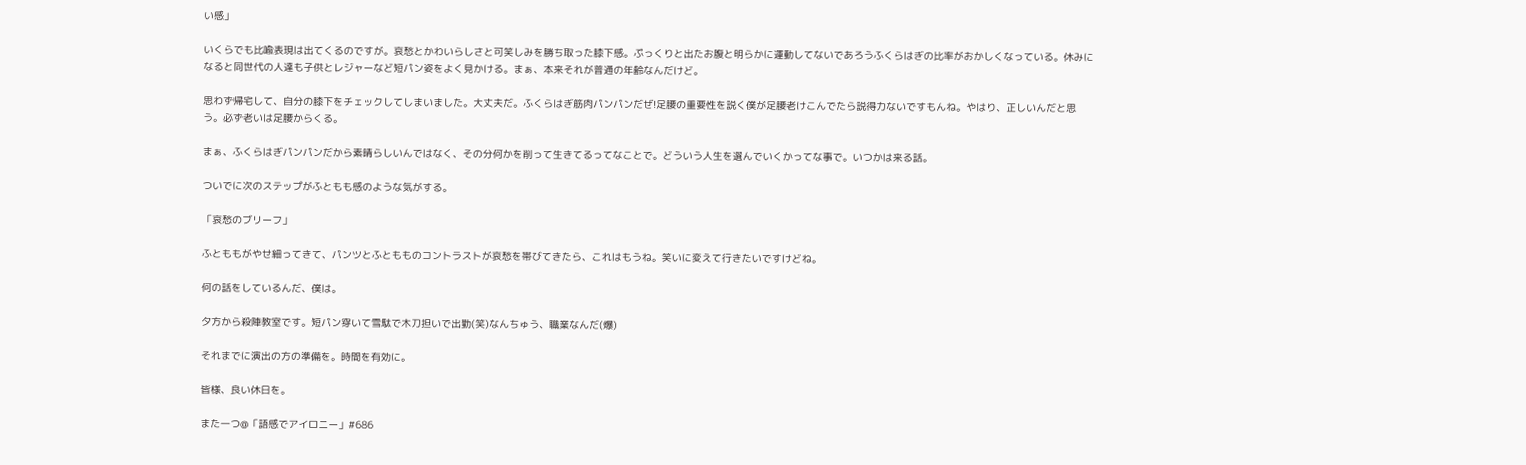い感」

いくらでも比喩表現は出てくるのですが。哀愁とかわいらしさと可笑しみを勝ち取った膝下感。ぷっくりと出たお腹と明らかに運動してないであろうふくらはぎの比率がおかしくなっている。休みになると同世代の人達も子供とレジャーなど短パン姿をよく見かける。まぁ、本来それが普通の年齢なんだけど。

思わず帰宅して、自分の膝下をチェックしてしまいました。大丈夫だ。ふくらはぎ筋肉パンパンだぜ!足腰の重要性を説く僕が足腰老けこんでたら説得力ないですもんね。やはり、正しいんだと思う。必ず老いは足腰からくる。

まぁ、ふくらはぎパンパンだから素晴らしいんではなく、その分何かを削って生きてるってなことで。どういう人生を選んでいくかってな事で。いつかは来る話。

ついでに次のステップがふともも感のような気がする。

「哀愁のブリーフ」

ふとももがやせ細ってきて、パンツとふともものコントラストが哀愁を帯びてきたら、これはもうね。笑いに変えて行きたいですけどね。

何の話をしているんだ、僕は。

夕方から殺陣教室です。短パン穿いて雪駄で木刀担いで出勤(笑)なんちゅう、職業なんだ(爆)

それまでに演出の方の準備を。時間を有効に。

皆様、良い休日を。

また一つ@「語感でアイロニー」#686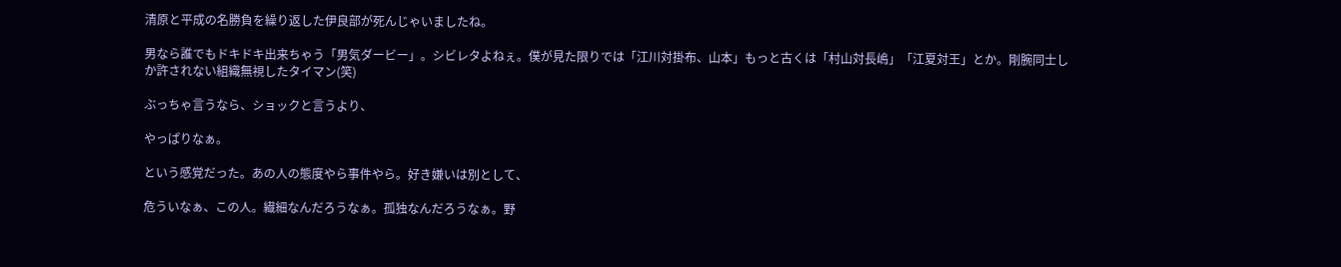清原と平成の名勝負を繰り返した伊良部が死んじゃいましたね。

男なら誰でもドキドキ出来ちゃう「男気ダービー」。シビレタよねぇ。僕が見た限りでは「江川対掛布、山本」もっと古くは「村山対長嶋」「江夏対王」とか。剛腕同士しか許されない組織無視したタイマン(笑)

ぶっちゃ言うなら、ショックと言うより、

やっぱりなぁ。

という感覚だった。あの人の態度やら事件やら。好き嫌いは別として、

危ういなぁ、この人。繊細なんだろうなぁ。孤独なんだろうなぁ。野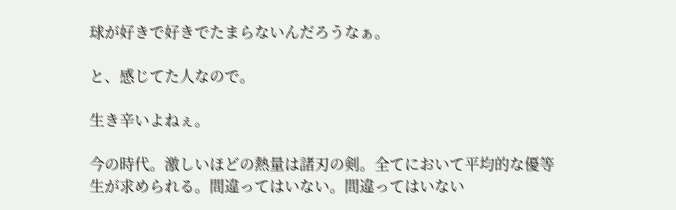球が好きで好きでたまらないんだろうなぁ。

と、感じてた人なので。

生き辛いよねぇ。

今の時代。激しいほどの熱量は諸刃の剣。全てにおいて平均的な優等生が求められる。間違ってはいない。間違ってはいない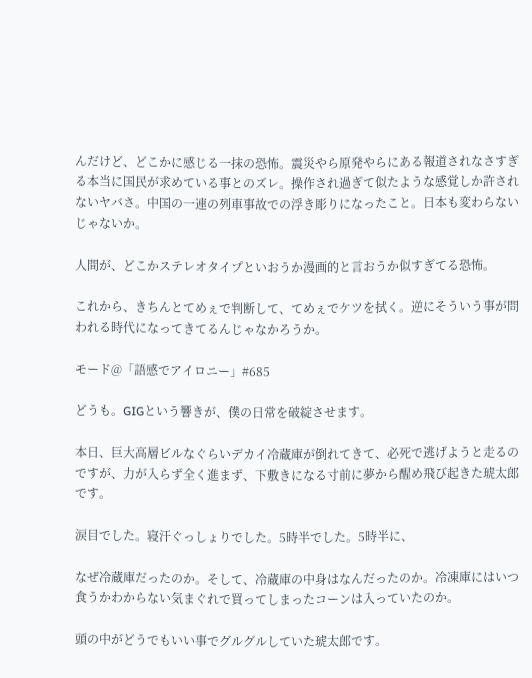んだけど、どこかに感じる一抹の恐怖。震災やら原発やらにある報道されなさすぎる本当に国民が求めている事とのズレ。操作され過ぎて似たような感覚しか許されないヤバさ。中国の一連の列車事故での浮き彫りになったこと。日本も変わらないじゃないか。

人間が、どこかステレオタイプといおうか漫画的と言おうか似すぎてる恐怖。

これから、きちんとてめぇで判断して、てめぇでケツを拭く。逆にそういう事が問われる時代になってきてるんじゃなかろうか。

モード@「語感でアイロニー」#685

どうも。GIGという響きが、僕の日常を破綻させます。

本日、巨大高層ビルなぐらいデカイ冷蔵庫が倒れてきて、必死で逃げようと走るのですが、力が入らず全く進まず、下敷きになる寸前に夢から醒め飛び起きた琥太郎です。

涙目でした。寝汗ぐっしょりでした。5時半でした。5時半に、

なぜ冷蔵庫だったのか。そして、冷蔵庫の中身はなんだったのか。冷凍庫にはいつ食うかわからない気まぐれで買ってしまったコーンは入っていたのか。

頭の中がどうでもいい事でグルグルしていた琥太郎です。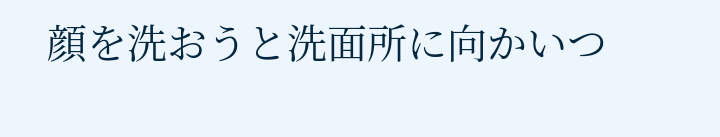顔を洗おうと洗面所に向かいつ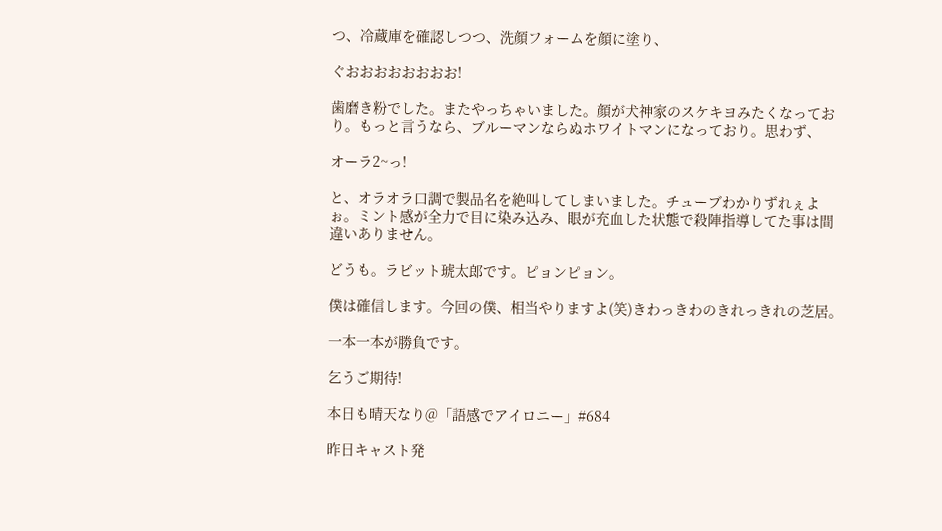つ、冷蔵庫を確認しつつ、洗顔フォームを顔に塗り、

ぐおおおおおおおお!

歯磨き粉でした。またやっちゃいました。顔が犬神家のスケキヨみたくなっており。もっと言うなら、ブルーマンならぬホワイトマンになっており。思わず、

オーラ2~っ!

と、オラオラ口調で製品名を絶叫してしまいました。チューブわかりずれぇよぉ。ミント感が全力で目に染み込み、眼が充血した状態で殺陣指導してた事は間違いありません。

どうも。ラビット琥太郎です。ピョンピョン。

僕は確信します。今回の僕、相当やりますよ(笑)きわっきわのきれっきれの芝居。

一本一本が勝負です。

乞うご期待!

本日も晴天なり@「語感でアイロニー」#684

昨日キャスト発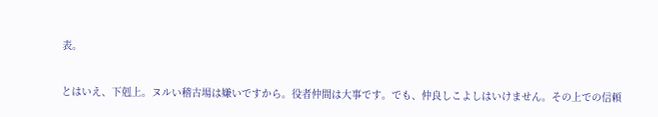表。

とはいえ、下剋上。ヌルい稽古場は嫌いですから。役者仲間は大事です。でも、仲良しこよしはいけません。その上での信頼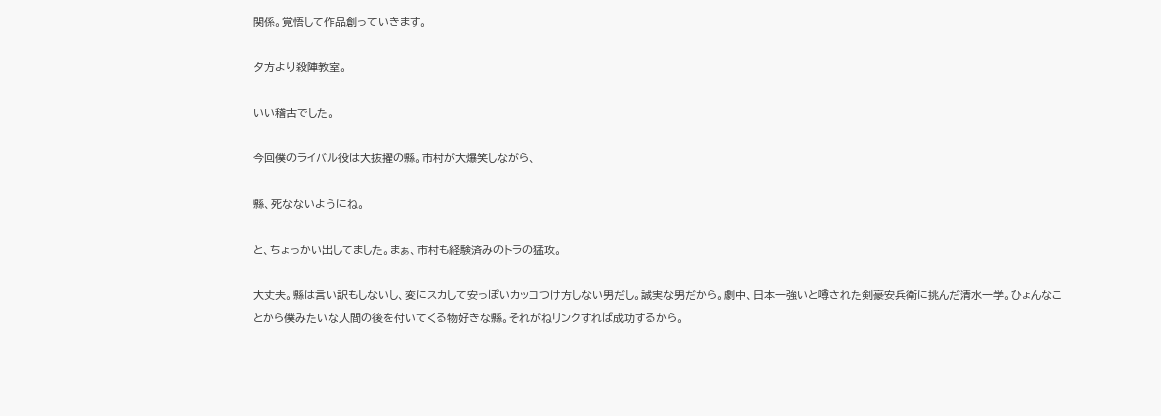関係。覚悟して作品創っていきます。

夕方より殺陣教室。

いい稽古でした。

今回僕のライバル役は大抜擢の縣。市村が大爆笑しながら、

縣、死なないようにね。

と、ちょっかい出してました。まぁ、市村も経験済みのトラの猛攻。

大丈夫。縣は言い訳もしないし、変にスカして安っぽいカッコつけ方しない男だし。誠実な男だから。劇中、日本一強いと噂された剣豪安兵衛に挑んだ清水一学。ひょんなことから僕みたいな人間の後を付いてくる物好きな縣。それがねリンクすれば成功するから。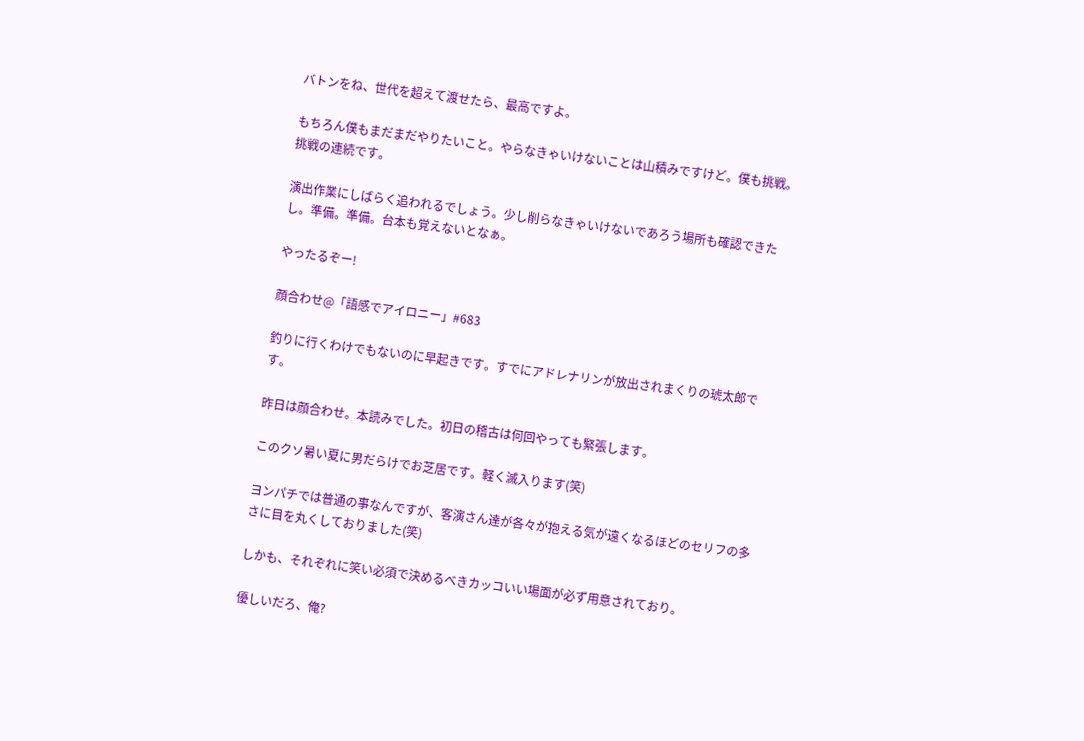バトンをね、世代を超えて渡せたら、最高ですよ。

もちろん僕もまだまだやりたいこと。やらなきゃいけないことは山積みですけど。僕も挑戦。挑戦の連続です。

演出作業にしばらく追われるでしょう。少し削らなきゃいけないであろう場所も確認できたし。準備。準備。台本も覚えないとなぁ。

やったるぞー!

顔合わせ@「語感でアイロニー」#683

釣りに行くわけでもないのに早起きです。すでにアドレナリンが放出されまくりの琥太郎です。

昨日は顔合わせ。本読みでした。初日の稽古は何回やっても緊張します。

このクソ暑い夏に男だらけでお芝居です。軽く滅入ります(笑)

ヨンパチでは普通の事なんですが、客演さん達が各々が抱える気が遠くなるほどのセリフの多さに目を丸くしておりました(笑)

しかも、それぞれに笑い必須で決めるべきカッコいい場面が必ず用意されており。

優しいだろ、俺?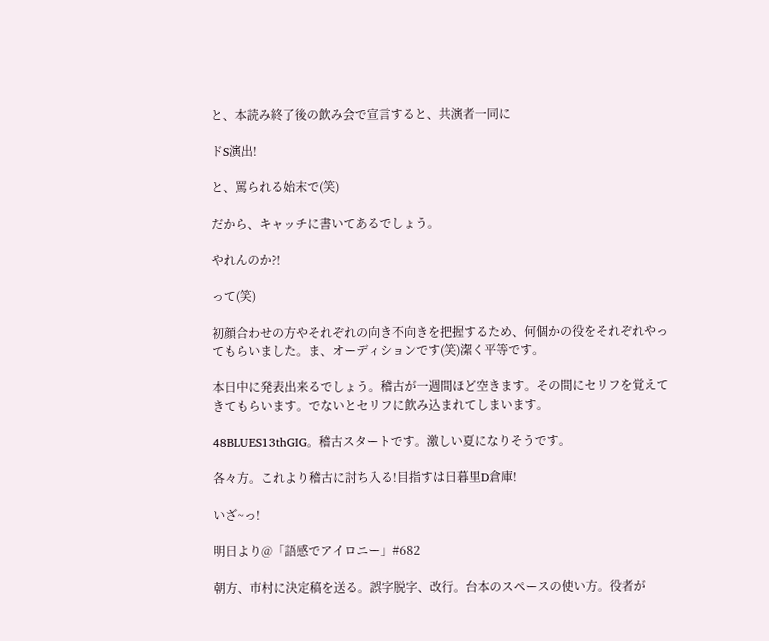と、本読み終了後の飲み会で宣言すると、共演者一同に

ドS演出!

と、罵られる始末で(笑)

だから、キャッチに書いてあるでしょう。

やれんのか?!

って(笑)

初顔合わせの方やそれぞれの向き不向きを把握するため、何個かの役をそれぞれやってもらいました。ま、オーディションです(笑)潔く平等です。

本日中に発表出来るでしょう。稽古が一週間ほど空きます。その間にセリフを覚えてきてもらいます。でないとセリフに飲み込まれてしまいます。

48BLUES13thGIG。稽古スタートです。激しい夏になりそうです。

各々方。これより稽古に討ち入る!目指すは日暮里D倉庫!

いざ~っ!

明日より@「語感でアイロニー」#682

朝方、市村に決定稿を送る。誤字脱字、改行。台本のスペースの使い方。役者が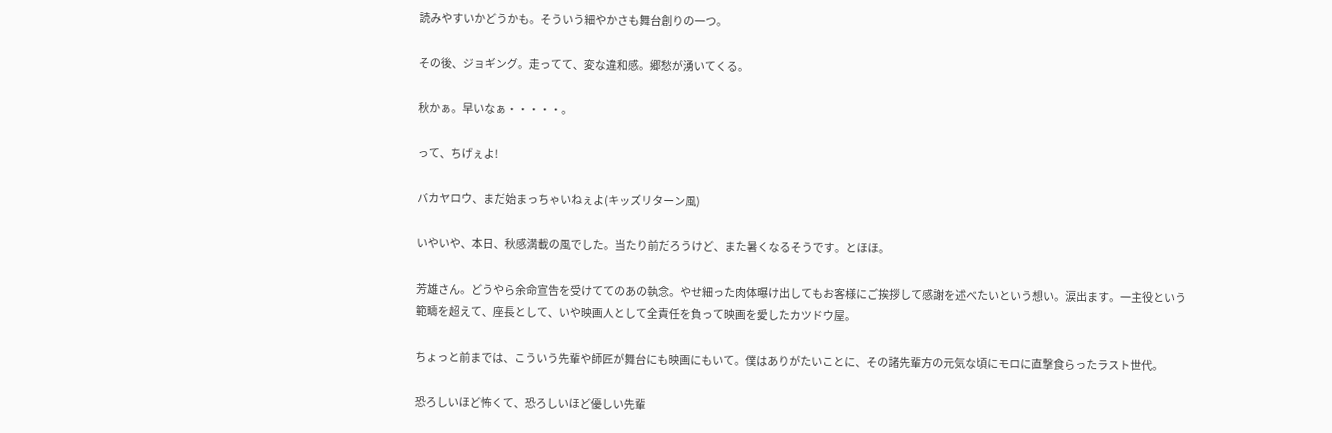読みやすいかどうかも。そういう細やかさも舞台創りの一つ。

その後、ジョギング。走ってて、変な違和感。郷愁が湧いてくる。

秋かぁ。早いなぁ・・・・・。

って、ちげぇよ!

バカヤロウ、まだ始まっちゃいねぇよ(キッズリターン風)

いやいや、本日、秋感満載の風でした。当たり前だろうけど、また暑くなるそうです。とほほ。

芳雄さん。どうやら余命宣告を受けててのあの執念。やせ細った肉体曝け出してもお客様にご挨拶して感謝を述べたいという想い。涙出ます。一主役という範疇を超えて、座長として、いや映画人として全責任を負って映画を愛したカツドウ屋。

ちょっと前までは、こういう先輩や師匠が舞台にも映画にもいて。僕はありがたいことに、その諸先輩方の元気な頃にモロに直撃食らったラスト世代。

恐ろしいほど怖くて、恐ろしいほど優しい先輩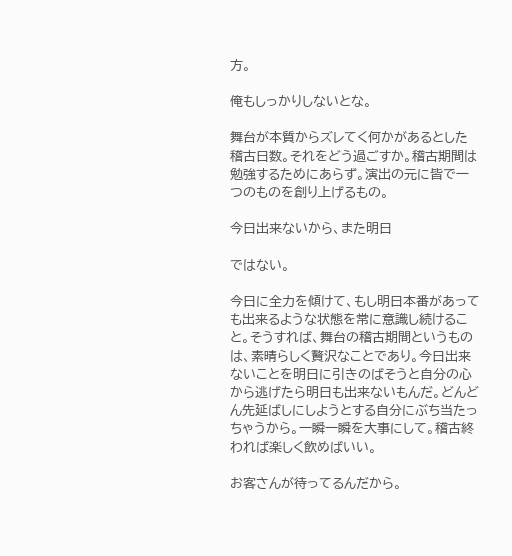方。

俺もしっかりしないとな。

舞台が本質からズレてく何かがあるとした稽古日数。それをどう過ごすか。稽古期間は勉強するためにあらず。演出の元に皆で一つのものを創り上げるもの。

今日出来ないから、また明日

ではない。

今日に全力を傾けて、もし明日本番があっても出来るような状態を常に意識し続けること。そうすれば、舞台の稽古期間というものは、素晴らしく贅沢なことであり。今日出来ないことを明日に引きのばそうと自分の心から逃げたら明日も出来ないもんだ。どんどん先延ばしにしようとする自分にぶち当たっちゃうから。一瞬一瞬を大事にして。稽古終われば楽しく飲めばいい。

お客さんが待ってるんだから。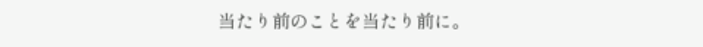当たり前のことを当たり前に。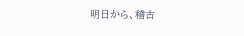明日から、稽古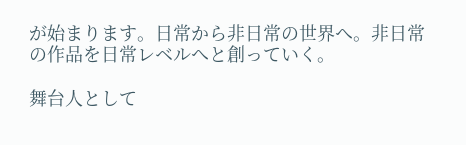が始まります。日常から非日常の世界へ。非日常の作品を日常レベルへと創っていく。

舞台人として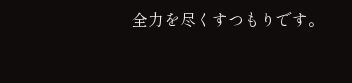全力を尽くすつもりです。